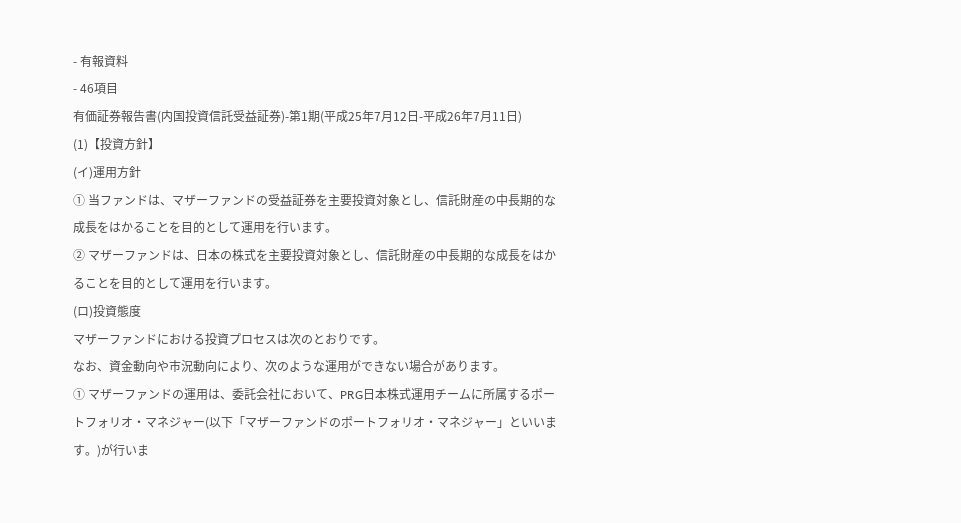- 有報資料
- 46項目
有価証券報告書(内国投資信託受益証券)-第1期(平成25年7月12日-平成26年7月11日)
(1)【投資方針】
(イ)運用方針
① 当ファンドは、マザーファンドの受益証券を主要投資対象とし、信託財産の中長期的な成長をはかることを目的として運用を行います。
② マザーファンドは、日本の株式を主要投資対象とし、信託財産の中長期的な成長をはかることを目的として運用を行います。
(ロ)投資態度
マザーファンドにおける投資プロセスは次のとおりです。
なお、資金動向や市況動向により、次のような運用ができない場合があります。
① マザーファンドの運用は、委託会社において、PRG日本株式運用チームに所属するポートフォリオ・マネジャー(以下「マザーファンドのポートフォリオ・マネジャー」といいます。)が行いま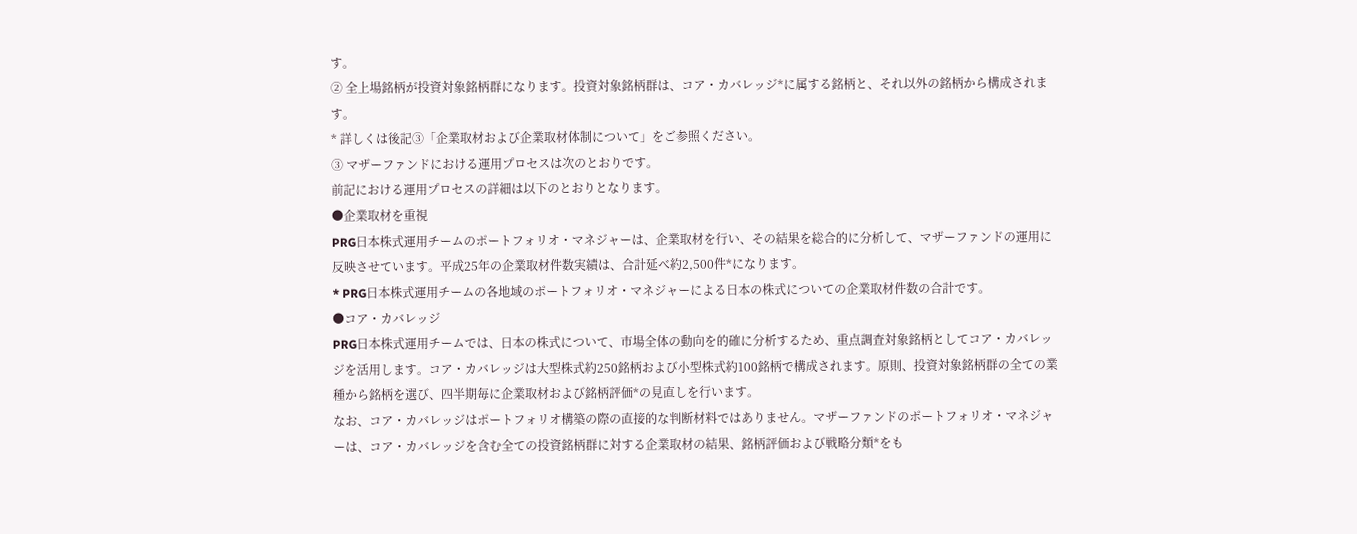す。
② 全上場銘柄が投資対象銘柄群になります。投資対象銘柄群は、コア・カバレッジ*に属する銘柄と、それ以外の銘柄から構成されます。
* 詳しくは後記③「企業取材および企業取材体制について」をご参照ください。
③ マザーファンドにおける運用プロセスは次のとおりです。
前記における運用プロセスの詳細は以下のとおりとなります。
●企業取材を重視
PRG日本株式運用チームのポートフォリオ・マネジャーは、企業取材を行い、その結果を総合的に分析して、マザーファンドの運用に反映させています。平成25年の企業取材件数実績は、合計延べ約2,500件*になります。
* PRG日本株式運用チームの各地域のポートフォリオ・マネジャーによる日本の株式についての企業取材件数の合計です。
●コア・カバレッジ
PRG日本株式運用チームでは、日本の株式について、市場全体の動向を的確に分析するため、重点調査対象銘柄としてコア・カバレッジを活用します。コア・カバレッジは大型株式約250銘柄および小型株式約100銘柄で構成されます。原則、投資対象銘柄群の全ての業種から銘柄を選び、四半期毎に企業取材および銘柄評価*の見直しを行います。
なお、コア・カバレッジはポートフォリオ構築の際の直接的な判断材料ではありません。マザーファンドのポートフォリオ・マネジャーは、コア・カバレッジを含む全ての投資銘柄群に対する企業取材の結果、銘柄評価および戦略分類*をも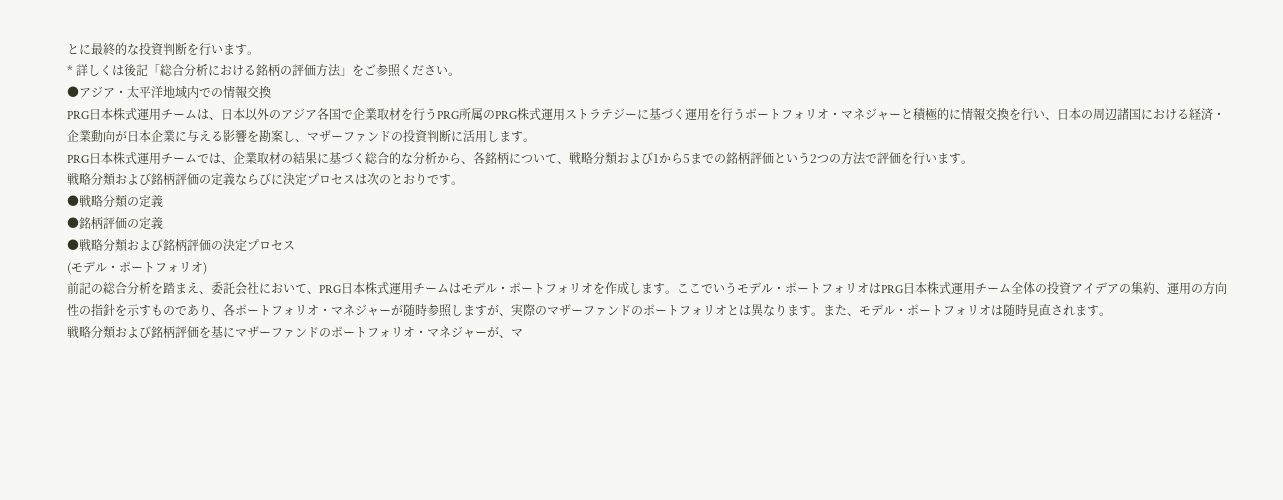とに最終的な投資判断を行います。
* 詳しくは後記「総合分析における銘柄の評価方法」をご参照ください。
●アジア・太平洋地域内での情報交換
PRG日本株式運用チームは、日本以外のアジア各国で企業取材を行うPRG所属のPRG株式運用ストラテジーに基づく運用を行うポートフォリオ・マネジャーと積極的に情報交換を行い、日本の周辺諸国における経済・企業動向が日本企業に与える影響を勘案し、マザーファンドの投資判断に活用します。
PRG日本株式運用チームでは、企業取材の結果に基づく総合的な分析から、各銘柄について、戦略分類および1から5までの銘柄評価という2つの方法で評価を行います。
戦略分類および銘柄評価の定義ならびに決定プロセスは次のとおりです。
●戦略分類の定義
●銘柄評価の定義
●戦略分類および銘柄評価の決定プロセス
(モデル・ポートフォリオ)
前記の総合分析を踏まえ、委託会社において、PRG日本株式運用チームはモデル・ポートフォリオを作成します。ここでいうモデル・ポートフォリオはPRG日本株式運用チーム全体の投資アイデアの集約、運用の方向性の指針を示すものであり、各ポートフォリオ・マネジャーが随時参照しますが、実際のマザーファンドのポートフォリオとは異なります。また、モデル・ポートフォリオは随時見直されます。
戦略分類および銘柄評価を基にマザーファンドのポートフォリオ・マネジャーが、マ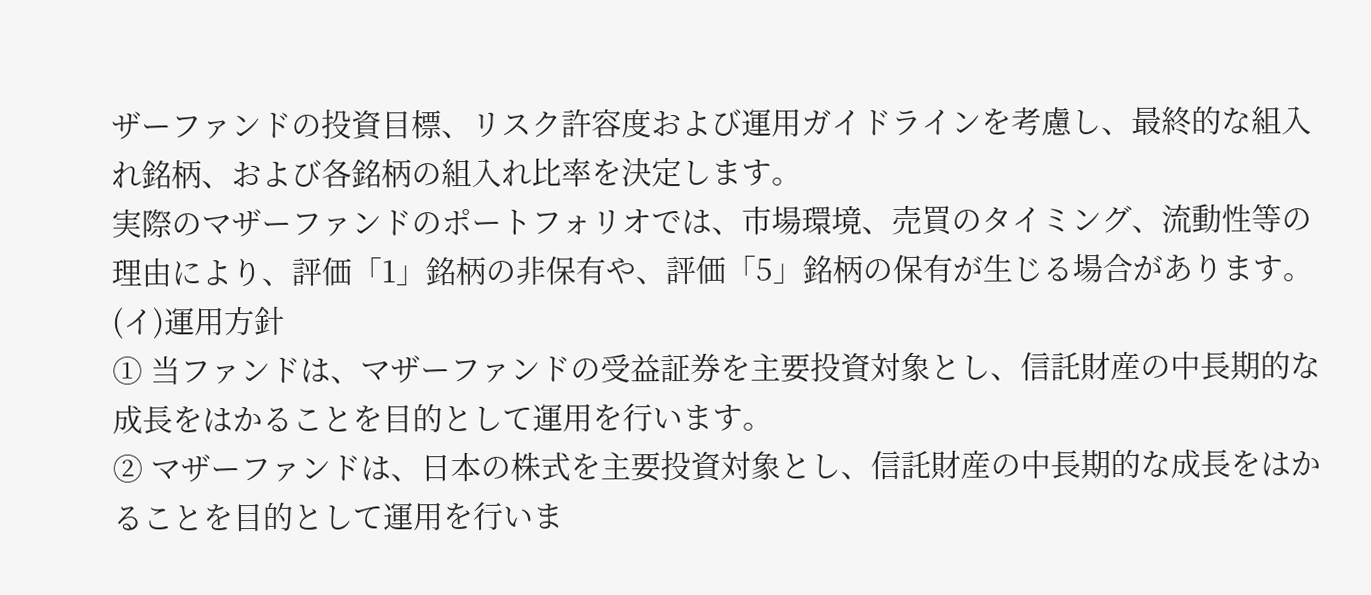ザーファンドの投資目標、リスク許容度および運用ガイドラインを考慮し、最終的な組入れ銘柄、および各銘柄の組入れ比率を決定します。
実際のマザーファンドのポートフォリオでは、市場環境、売買のタイミング、流動性等の理由により、評価「1」銘柄の非保有や、評価「5」銘柄の保有が生じる場合があります。
(イ)運用方針
① 当ファンドは、マザーファンドの受益証券を主要投資対象とし、信託財産の中長期的な成長をはかることを目的として運用を行います。
② マザーファンドは、日本の株式を主要投資対象とし、信託財産の中長期的な成長をはかることを目的として運用を行いま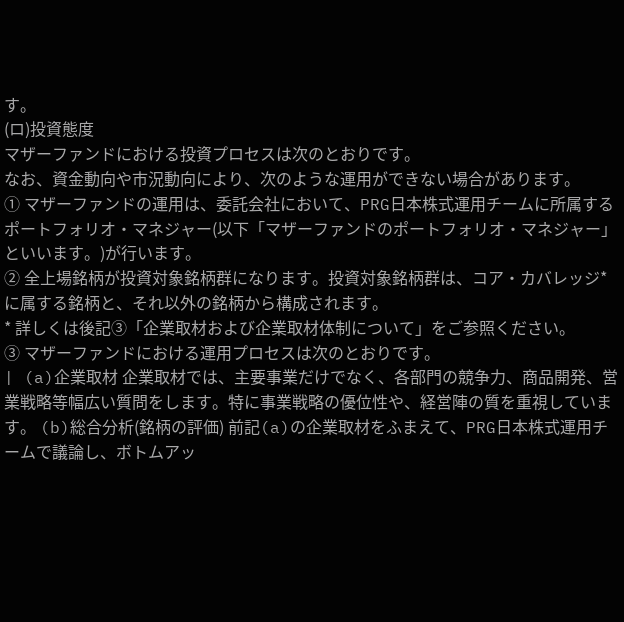す。
(ロ)投資態度
マザーファンドにおける投資プロセスは次のとおりです。
なお、資金動向や市況動向により、次のような運用ができない場合があります。
① マザーファンドの運用は、委託会社において、PRG日本株式運用チームに所属するポートフォリオ・マネジャー(以下「マザーファンドのポートフォリオ・マネジャー」といいます。)が行います。
② 全上場銘柄が投資対象銘柄群になります。投資対象銘柄群は、コア・カバレッジ*に属する銘柄と、それ以外の銘柄から構成されます。
* 詳しくは後記③「企業取材および企業取材体制について」をご参照ください。
③ マザーファンドにおける運用プロセスは次のとおりです。
| (a)企業取材 企業取材では、主要事業だけでなく、各部門の競争力、商品開発、営業戦略等幅広い質問をします。特に事業戦略の優位性や、経営陣の質を重視しています。 (b)総合分析(銘柄の評価) 前記(a)の企業取材をふまえて、PRG日本株式運用チームで議論し、ボトムアッ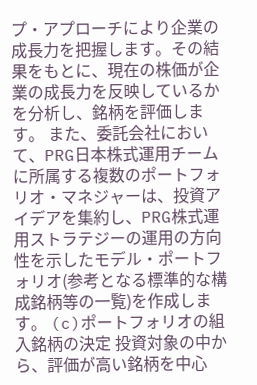プ・アプローチにより企業の成長力を把握します。その結果をもとに、現在の株価が企業の成長力を反映しているかを分析し、銘柄を評価します。 また、委託会社において、PRG日本株式運用チームに所属する複数のポートフォリオ・マネジャーは、投資アイデアを集約し、PRG株式運用ストラテジーの運用の方向性を示したモデル・ポートフォリオ(参考となる標準的な構成銘柄等の一覧)を作成します。 (c)ポートフォリオの組入銘柄の決定 投資対象の中から、評価が高い銘柄を中心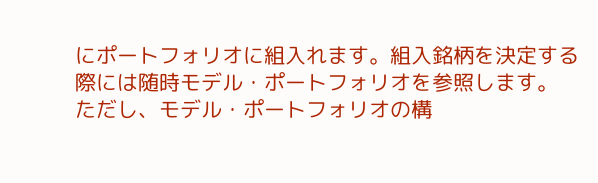にポートフォリオに組入れます。組入銘柄を決定する際には随時モデル・ポートフォリオを参照します。 ただし、モデル・ポートフォリオの構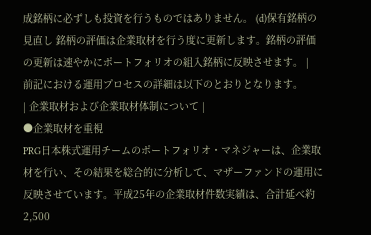成銘柄に必ずしも投資を行うものではありません。 (d)保有銘柄の見直し 銘柄の評価は企業取材を行う度に更新します。銘柄の評価の更新は速やかにポートフォリオの組入銘柄に反映させます。 |
前記における運用プロセスの詳細は以下のとおりとなります。
| 企業取材および企業取材体制について |
●企業取材を重視
PRG日本株式運用チームのポートフォリオ・マネジャーは、企業取材を行い、その結果を総合的に分析して、マザーファンドの運用に反映させています。平成25年の企業取材件数実績は、合計延べ約2,500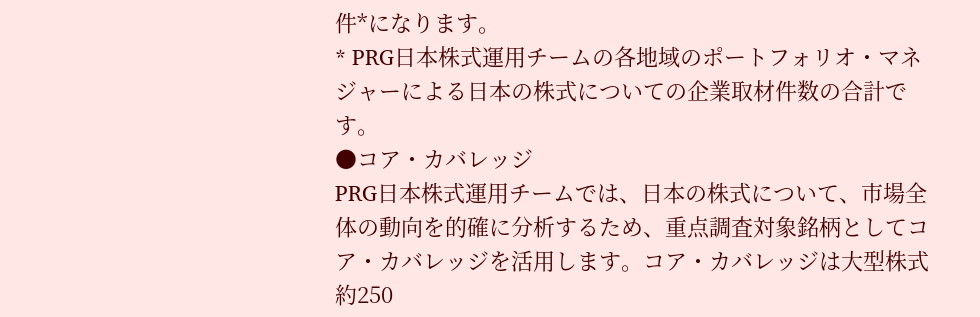件*になります。
* PRG日本株式運用チームの各地域のポートフォリオ・マネジャーによる日本の株式についての企業取材件数の合計です。
●コア・カバレッジ
PRG日本株式運用チームでは、日本の株式について、市場全体の動向を的確に分析するため、重点調査対象銘柄としてコア・カバレッジを活用します。コア・カバレッジは大型株式約250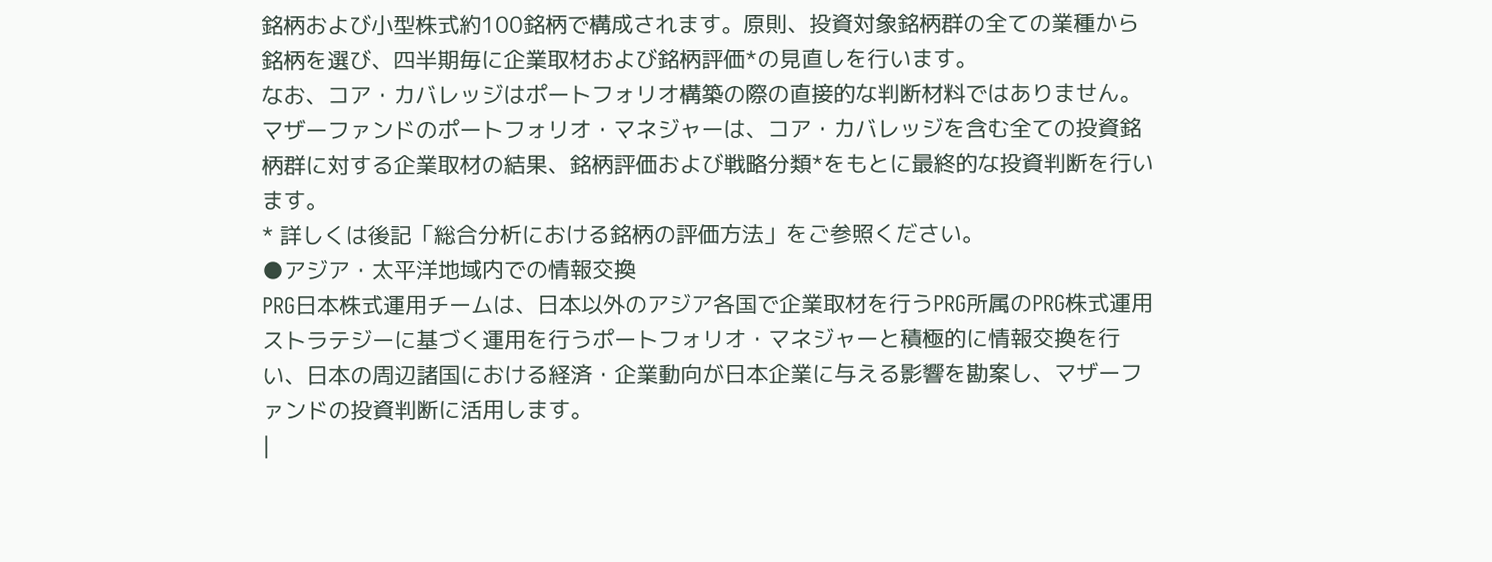銘柄および小型株式約100銘柄で構成されます。原則、投資対象銘柄群の全ての業種から銘柄を選び、四半期毎に企業取材および銘柄評価*の見直しを行います。
なお、コア・カバレッジはポートフォリオ構築の際の直接的な判断材料ではありません。マザーファンドのポートフォリオ・マネジャーは、コア・カバレッジを含む全ての投資銘柄群に対する企業取材の結果、銘柄評価および戦略分類*をもとに最終的な投資判断を行います。
* 詳しくは後記「総合分析における銘柄の評価方法」をご参照ください。
●アジア・太平洋地域内での情報交換
PRG日本株式運用チームは、日本以外のアジア各国で企業取材を行うPRG所属のPRG株式運用ストラテジーに基づく運用を行うポートフォリオ・マネジャーと積極的に情報交換を行い、日本の周辺諸国における経済・企業動向が日本企業に与える影響を勘案し、マザーファンドの投資判断に活用します。
|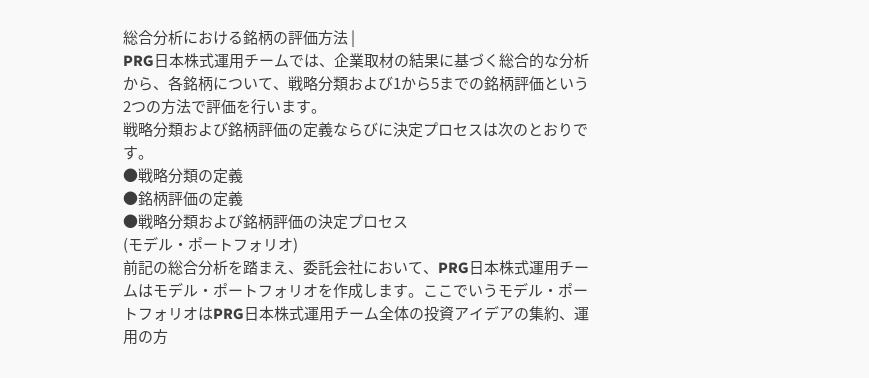総合分析における銘柄の評価方法 |
PRG日本株式運用チームでは、企業取材の結果に基づく総合的な分析から、各銘柄について、戦略分類および1から5までの銘柄評価という2つの方法で評価を行います。
戦略分類および銘柄評価の定義ならびに決定プロセスは次のとおりです。
●戦略分類の定義
●銘柄評価の定義
●戦略分類および銘柄評価の決定プロセス
(モデル・ポートフォリオ)
前記の総合分析を踏まえ、委託会社において、PRG日本株式運用チームはモデル・ポートフォリオを作成します。ここでいうモデル・ポートフォリオはPRG日本株式運用チーム全体の投資アイデアの集約、運用の方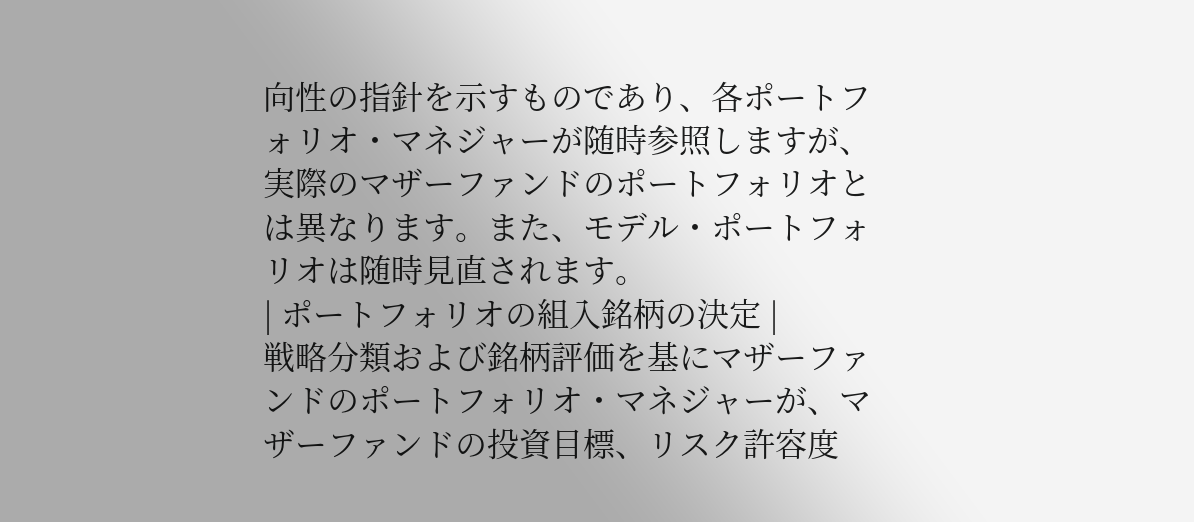向性の指針を示すものであり、各ポートフォリオ・マネジャーが随時参照しますが、実際のマザーファンドのポートフォリオとは異なります。また、モデル・ポートフォリオは随時見直されます。
| ポートフォリオの組入銘柄の決定 |
戦略分類および銘柄評価を基にマザーファンドのポートフォリオ・マネジャーが、マザーファンドの投資目標、リスク許容度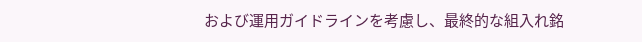および運用ガイドラインを考慮し、最終的な組入れ銘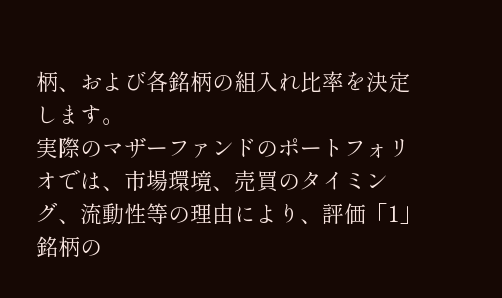柄、および各銘柄の組入れ比率を決定します。
実際のマザーファンドのポートフォリオでは、市場環境、売買のタイミング、流動性等の理由により、評価「1」銘柄の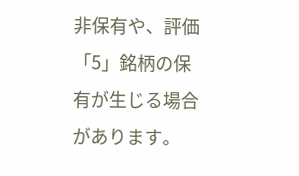非保有や、評価「5」銘柄の保有が生じる場合があります。